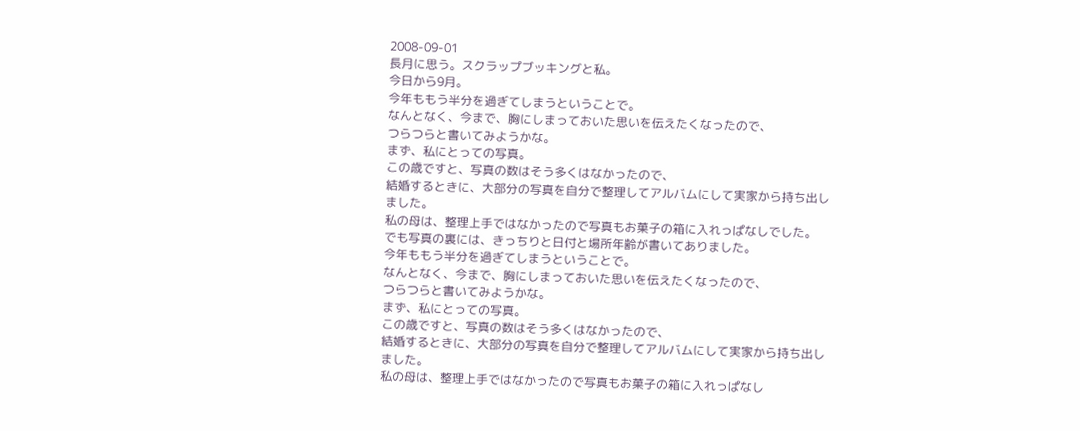2008-09-01
長月に思う。スクラップブッキングと私。
今日から9月。
今年ももう半分を過ぎてしまうということで。
なんとなく、今まで、胸にしまっておいた思いを伝えたくなったので、
つらつらと書いてみようかな。
まず、私にとっての写真。
この歳ですと、写真の数はそう多くはなかったので、
結婚するときに、大部分の写真を自分で整理してアルバムにして実家から持ち出しました。
私の母は、整理上手ではなかったので写真もお菓子の箱に入れっぱなしでした。
でも写真の裏には、きっちりと日付と場所年齢が書いてありました。
今年ももう半分を過ぎてしまうということで。
なんとなく、今まで、胸にしまっておいた思いを伝えたくなったので、
つらつらと書いてみようかな。
まず、私にとっての写真。
この歳ですと、写真の数はそう多くはなかったので、
結婚するときに、大部分の写真を自分で整理してアルバムにして実家から持ち出しました。
私の母は、整理上手ではなかったので写真もお菓子の箱に入れっぱなし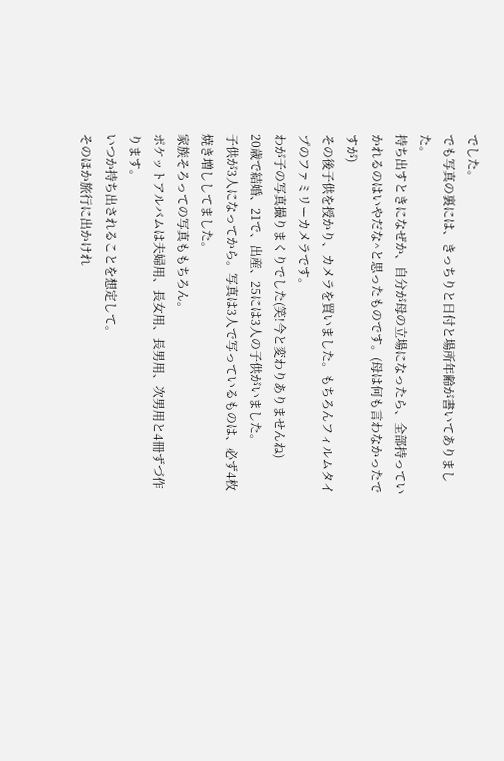でした。
でも写真の裏には、きっちりと日付と場所年齢が書いてありました。
持ち出すときになぜか、自分が母の立場になったら、全部持っていかれるのはいやだな^と思ったものです。(母は何も言わなかったですが)
その後子供を授かり、カメラを買いました。もちろんフィルムタイプのファミリーカメラです。
わが子の写真撮りまくりでした(笑!今と変わりありませんね)
20歳で結婚、21で、出産、25には3人の子供がいました。
子供が3人になってから。写真は3人で写っているものは、必ず4枚焼き増ししてました。
家族そろっての写真ももちろん。
ポケットアルバムは夫婦用、長女用、長男用、次男用と4冊ずづ作ります。
いつか持ち出されることを想定して。
そのほか旅行に出かけれ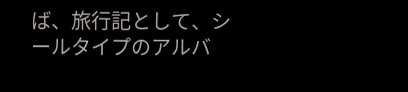ば、旅行記として、シールタイプのアルバ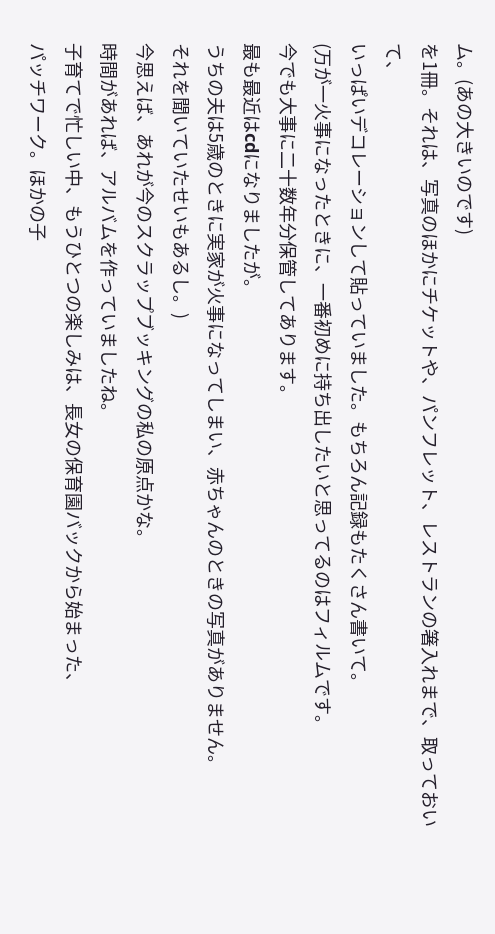ム。(あの大きいのです)
を1冊。それは、写真のほかにチケットや、パンフレット、レストランの箸入れまで、取っておいて、
いっぱいデコレーションして貼っていました。もちろん記録もたくさん書いて。
(万が一火事になったときに、一番初めに持ち出したいと思ってるのはフィルムです。
今でも大事に二十数年分保管してあります。
最も最近はcdになりましたが。
うちの夫は5歳のときに実家が火事になってしまい、赤ちゃんのときの写真がありません。
それを聞いていたせいもあるし。)
今思えば、あれが今のスクラップブッキングの私の原点かな。
時間があれば、アルバムを作っていましたね。
子育てで忙しい中、もうひとつの楽しみは、長女の保育園バックから始まった、
パッチワーク。ほかの子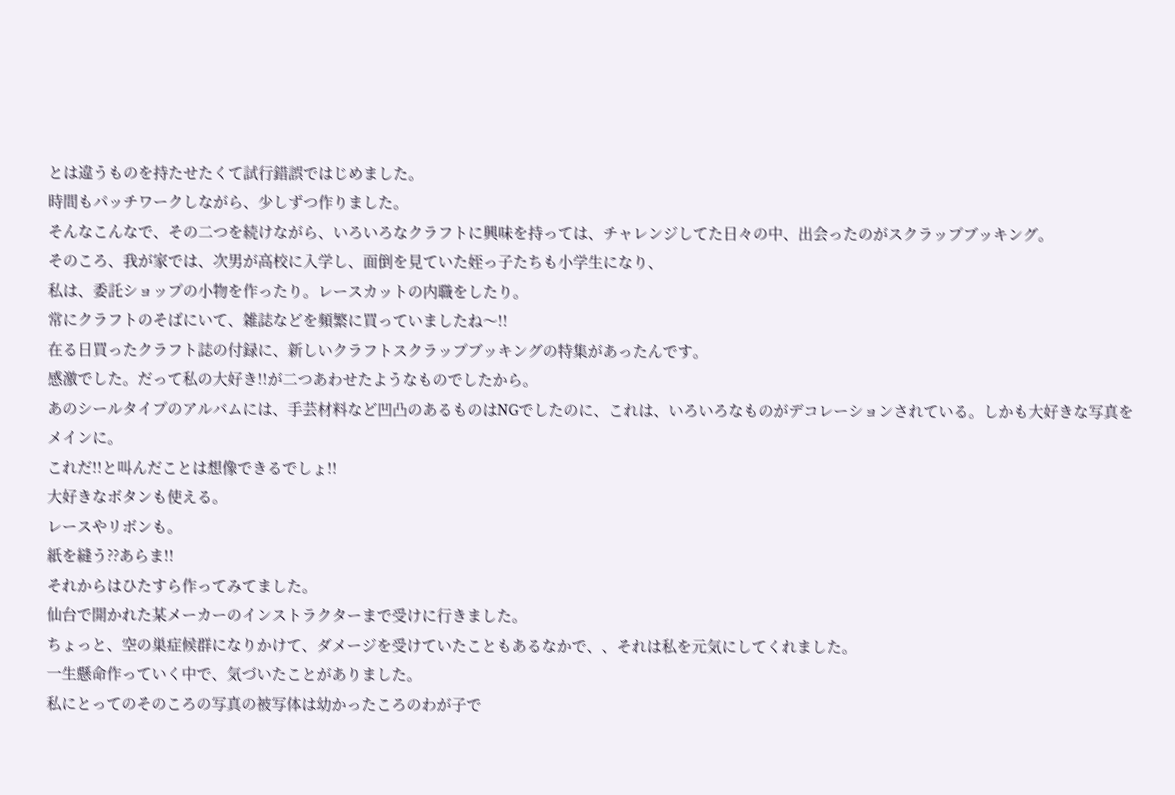とは違うものを持たせたくて試行錯誤ではじめました。
時間もパッチワークしながら、少しずつ作りました。
そんなこんなで、その二つを続けながら、いろいろなクラフトに興味を持っては、チャレンジしてた日々の中、出会ったのがスクラップブッキング。
そのころ、我が家では、次男が高校に入学し、面倒を見ていた姪っ子たちも小学生になり、
私は、委託ショップの小物を作ったり。レースカットの内職をしたり。
常にクラフトのそばにいて、雑誌などを頻繁に買っていましたね〜!!
在る日買ったクラフト誌の付録に、新しいクラフトスクラップブッキングの特集があったんです。
感激でした。だって私の大好き!!が二つあわせたようなものでしたから。
あのシールタイプのアルバムには、手芸材料など凹凸のあるものはNGでしたのに、これは、いろいろなものがデコレーションされている。しかも大好きな写真をメインに。
これだ!!と叫んだことは想像できるでしょ!!
大好きなボタンも使える。
レースやリボンも。
紙を縫う??あらま!!
それからはひたすら作ってみてました。
仙台で開かれた某メーカーのインストラクターまで受けに行きました。
ちょっと、空の巣症候群になりかけて、ダメージを受けていたこともあるなかで、、それは私を元気にしてくれました。
一生懸命作っていく中で、気づいたことがありました。
私にとってのそのころの写真の被写体は幼かったころのわが子で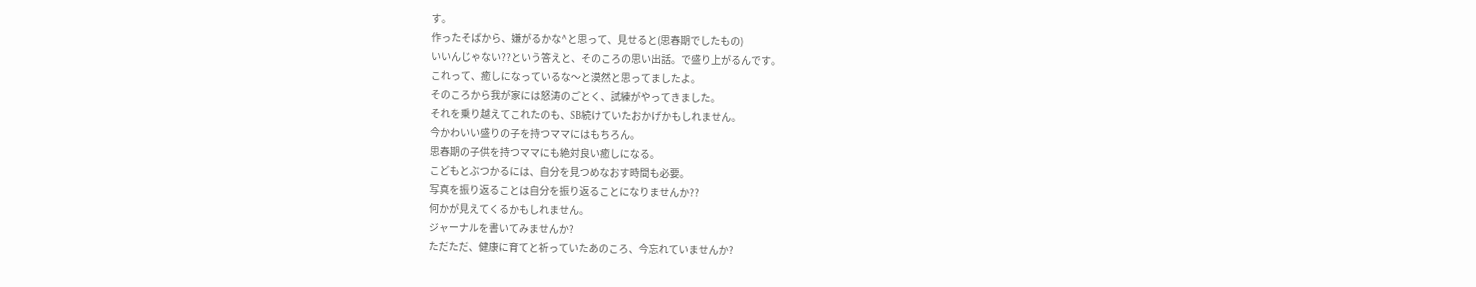す。
作ったそばから、嫌がるかな^と思って、見せると(思春期でしたもの)
いいんじゃない??という答えと、そのころの思い出話。で盛り上がるんです。
これって、癒しになっているな〜と漠然と思ってましたよ。
そのころから我が家には怒涛のごとく、試練がやってきました。
それを乗り越えてこれたのも、SB続けていたおかげかもしれません。
今かわいい盛りの子を持つママにはもちろん。
思春期の子供を持つママにも絶対良い癒しになる。
こどもとぶつかるには、自分を見つめなおす時間も必要。
写真を振り返ることは自分を振り返ることになりませんか??
何かが見えてくるかもしれません。
ジャーナルを書いてみませんか?
ただただ、健康に育てと祈っていたあのころ、今忘れていませんか?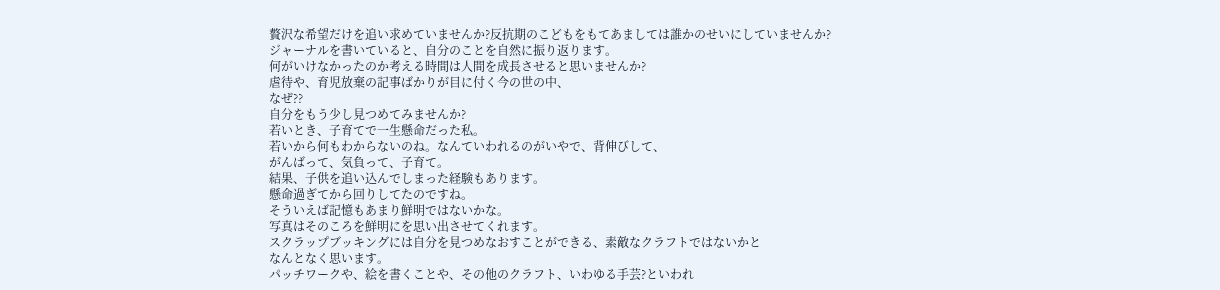贅沢な希望だけを追い求めていませんか?反抗期のこどもをもてあましては誰かのせいにしていませんか?
ジャーナルを書いていると、自分のことを自然に振り返ります。
何がいけなかったのか考える時間は人間を成長させると思いませんか?
虐待や、育児放棄の記事ばかりが目に付く今の世の中、
なぜ??
自分をもう少し見つめてみませんか?
若いとき、子育てで一生懸命だった私。
若いから何もわからないのね。なんていわれるのがいやで、背伸びして、
がんばって、気負って、子育て。
結果、子供を追い込んでしまった経験もあります。
懸命過ぎてから回りしてたのですね。
そういえば記憶もあまり鮮明ではないかな。
写真はそのころを鮮明にを思い出させてくれます。
スクラップブッキングには自分を見つめなおすことができる、素敵なクラフトではないかと
なんとなく思います。
パッチワークや、絵を書くことや、その他のクラフト、いわゆる手芸?といわれ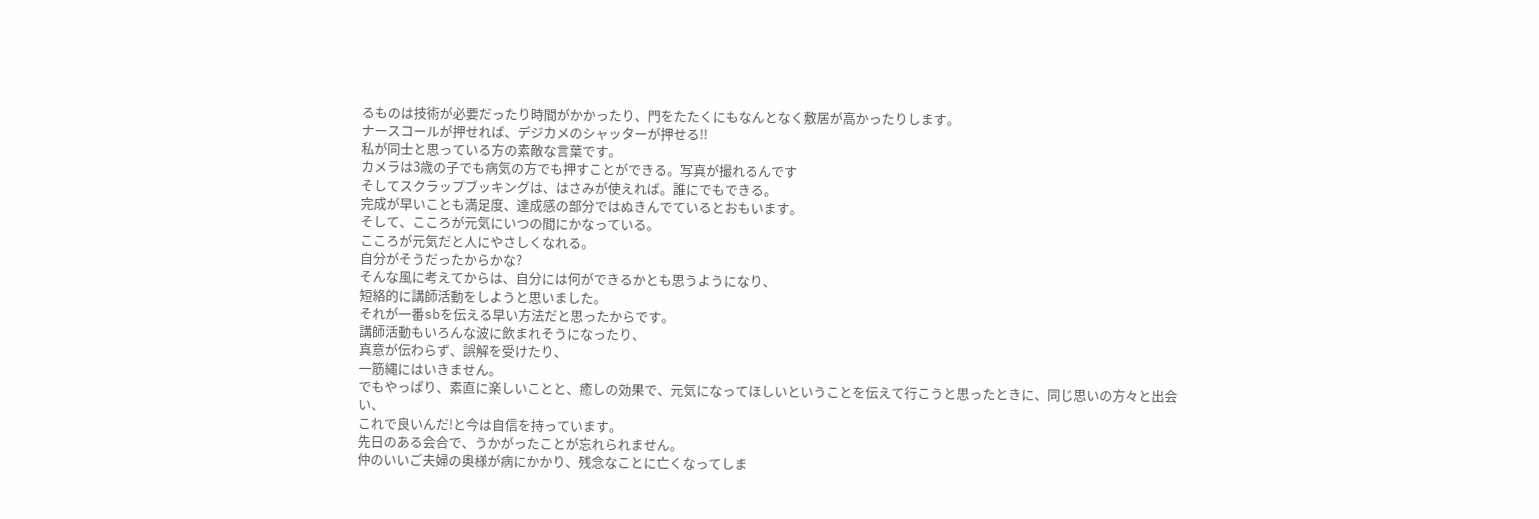るものは技術が必要だったり時間がかかったり、門をたたくにもなんとなく敷居が高かったりします。
ナースコールが押せれば、デジカメのシャッターが押せる!!
私が同士と思っている方の素敵な言葉です。
カメラは3歳の子でも病気の方でも押すことができる。写真が撮れるんです
そしてスクラップブッキングは、はさみが使えれば。誰にでもできる。
完成が早いことも満足度、達成感の部分ではぬきんでているとおもいます。
そして、こころが元気にいつの間にかなっている。
こころが元気だと人にやさしくなれる。
自分がそうだったからかな?
そんな風に考えてからは、自分には何ができるかとも思うようになり、
短絡的に講師活動をしようと思いました。
それが一番sbを伝える早い方法だと思ったからです。
講師活動もいろんな波に飲まれそうになったり、
真意が伝わらず、誤解を受けたり、
一筋縄にはいきません。
でもやっぱり、素直に楽しいことと、癒しの効果で、元気になってほしいということを伝えて行こうと思ったときに、同じ思いの方々と出会い、
これで良いんだ!と今は自信を持っています。
先日のある会合で、うかがったことが忘れられません。
仲のいいご夫婦の奥様が病にかかり、残念なことに亡くなってしま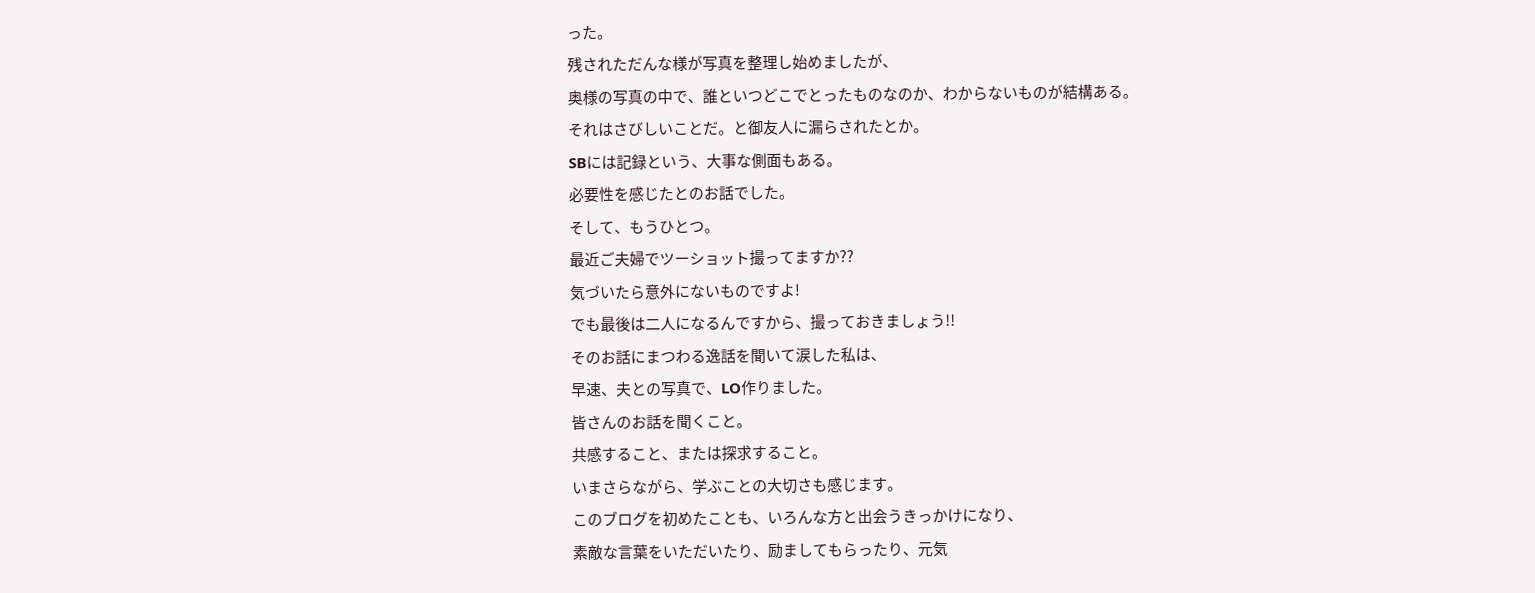った。
残されただんな様が写真を整理し始めましたが、
奥様の写真の中で、誰といつどこでとったものなのか、わからないものが結構ある。
それはさびしいことだ。と御友人に漏らされたとか。
SBには記録という、大事な側面もある。
必要性を感じたとのお話でした。
そして、もうひとつ。
最近ご夫婦でツーショット撮ってますか??
気づいたら意外にないものですよ!
でも最後は二人になるんですから、撮っておきましょう!!
そのお話にまつわる逸話を聞いて涙した私は、
早速、夫との写真で、LO作りました。
皆さんのお話を聞くこと。
共感すること、または探求すること。
いまさらながら、学ぶことの大切さも感じます。
このブログを初めたことも、いろんな方と出会うきっかけになり、
素敵な言葉をいただいたり、励ましてもらったり、元気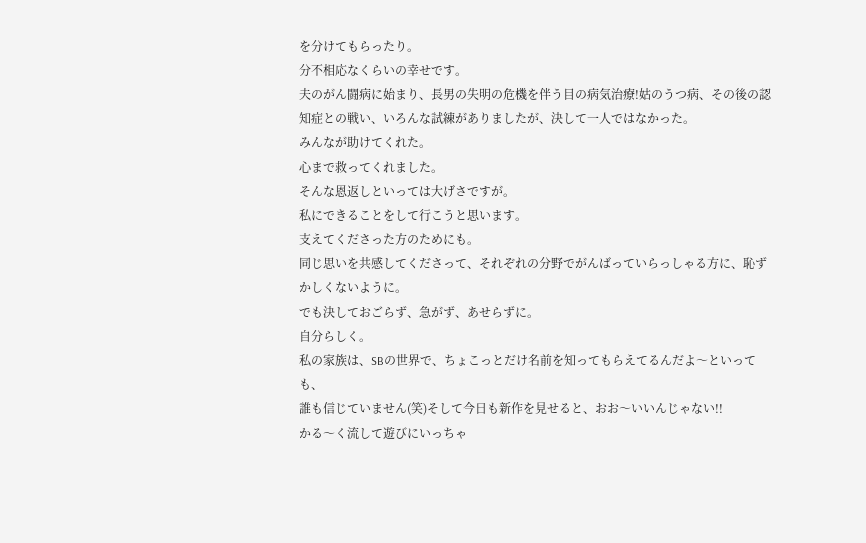を分けてもらったり。
分不相応なくらいの幸せです。
夫のがん闘病に始まり、長男の失明の危機を伴う目の病気治療!姑のうつ病、その後の認知症との戦い、いろんな試練がありましたが、決して一人ではなかった。
みんなが助けてくれた。
心まで救ってくれました。
そんな恩返しといっては大げさですが。
私にできることをして行こうと思います。
支えてくださった方のためにも。
同じ思いを共感してくださって、それぞれの分野でがんばっていらっしゃる方に、恥ずかしくないように。
でも決しておごらず、急がず、あせらずに。
自分らしく。
私の家族は、SBの世界で、ちょこっとだけ名前を知ってもらえてるんだよ〜といっても、
誰も信じていません(笑)そして今日も新作を見せると、おお〜いいんじゃない!!
かる〜く流して遊びにいっちゃ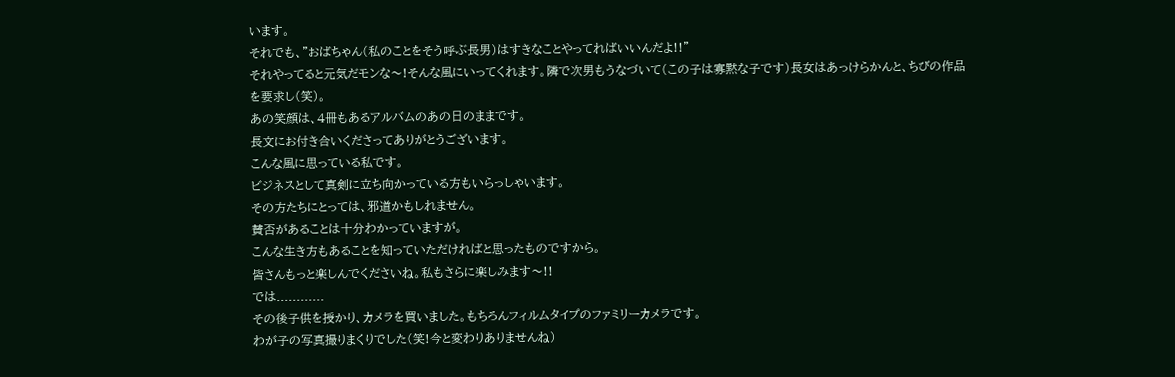います。
それでも、”おばちゃん(私のことをそう呼ぶ長男)はすきなことやってればいいんだよ!!”
それやってると元気だモンな〜!そんな風にいってくれます。隣で次男もうなづいて(この子は寡黙な子です)長女はあっけらかんと、ちびの作品を要求し(笑)。
あの笑顔は、4冊もあるアルバムのあの日のままです。
長文にお付き合いくださってありがとうございます。
こんな風に思っている私です。
ビジネスとして真剣に立ち向かっている方もいらっしゃいます。
その方たちにとっては、邪道かもしれません。
賛否があることは十分わかっていますが。
こんな生き方もあることを知っていただければと思ったものですから。
皆さんもっと楽しんでくださいね。私もさらに楽しみます〜!!
では............
その後子供を授かり、カメラを買いました。もちろんフィルムタイプのファミリーカメラです。
わが子の写真撮りまくりでした(笑!今と変わりありませんね)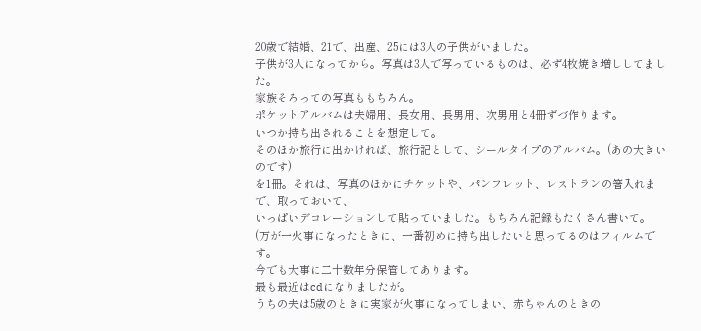20歳で結婚、21で、出産、25には3人の子供がいました。
子供が3人になってから。写真は3人で写っているものは、必ず4枚焼き増ししてました。
家族そろっての写真ももちろん。
ポケットアルバムは夫婦用、長女用、長男用、次男用と4冊ずづ作ります。
いつか持ち出されることを想定して。
そのほか旅行に出かければ、旅行記として、シールタイプのアルバム。(あの大きいのです)
を1冊。それは、写真のほかにチケットや、パンフレット、レストランの箸入れまで、取っておいて、
いっぱいデコレーションして貼っていました。もちろん記録もたくさん書いて。
(万が一火事になったときに、一番初めに持ち出したいと思ってるのはフィルムです。
今でも大事に二十数年分保管してあります。
最も最近はcdになりましたが。
うちの夫は5歳のときに実家が火事になってしまい、赤ちゃんのときの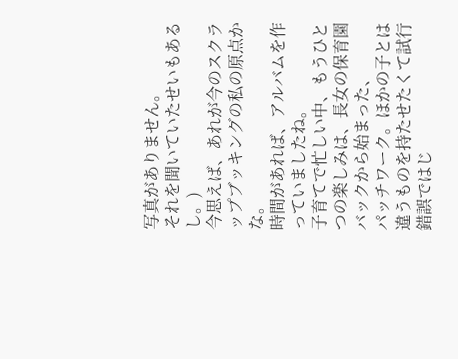写真がありません。
それを聞いていたせいもあるし。)
今思えば、あれが今のスクラップブッキングの私の原点かな。
時間があれば、アルバムを作っていましたね。
子育てで忙しい中、もうひとつの楽しみは、長女の保育園バックから始まった、
パッチワーク。ほかの子とは違うものを持たせたくて試行錯誤ではじ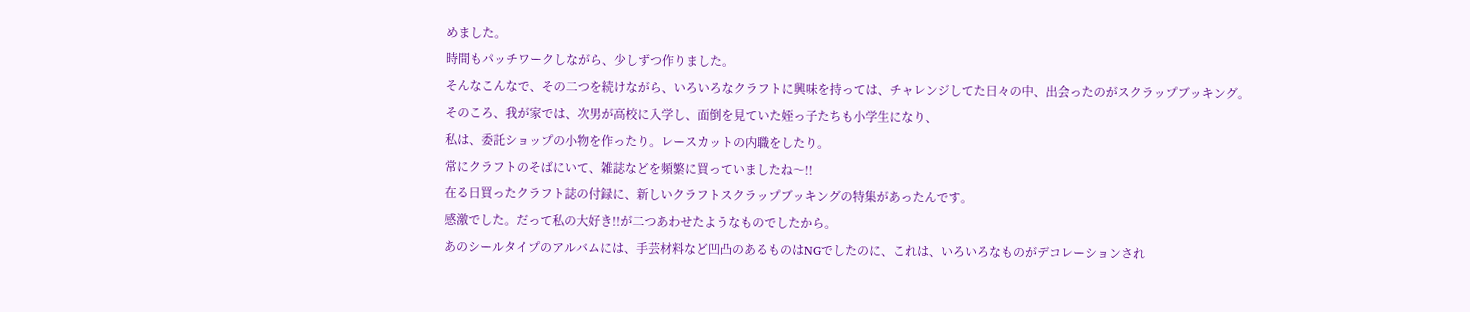めました。
時間もパッチワークしながら、少しずつ作りました。
そんなこんなで、その二つを続けながら、いろいろなクラフトに興味を持っては、チャレンジしてた日々の中、出会ったのがスクラップブッキング。
そのころ、我が家では、次男が高校に入学し、面倒を見ていた姪っ子たちも小学生になり、
私は、委託ショップの小物を作ったり。レースカットの内職をしたり。
常にクラフトのそばにいて、雑誌などを頻繁に買っていましたね〜!!
在る日買ったクラフト誌の付録に、新しいクラフトスクラップブッキングの特集があったんです。
感激でした。だって私の大好き!!が二つあわせたようなものでしたから。
あのシールタイプのアルバムには、手芸材料など凹凸のあるものはNGでしたのに、これは、いろいろなものがデコレーションされ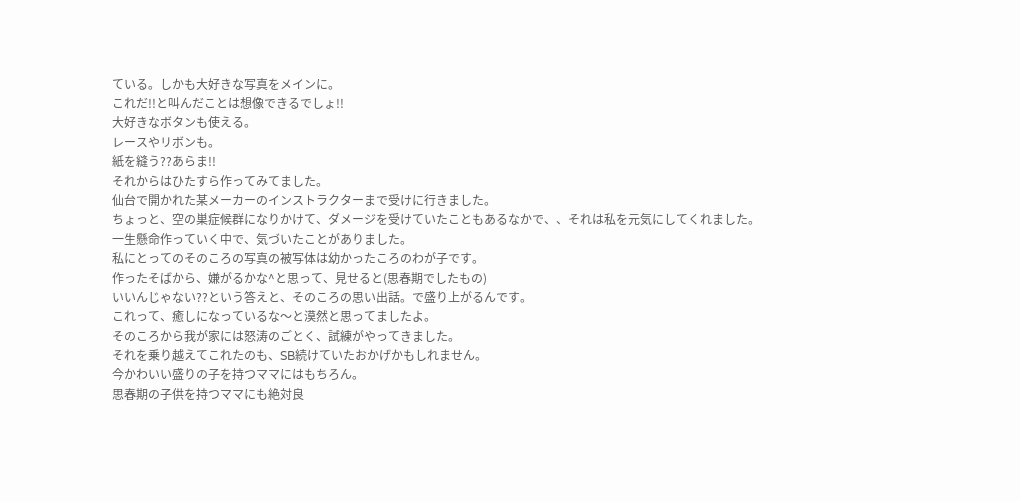ている。しかも大好きな写真をメインに。
これだ!!と叫んだことは想像できるでしょ!!
大好きなボタンも使える。
レースやリボンも。
紙を縫う??あらま!!
それからはひたすら作ってみてました。
仙台で開かれた某メーカーのインストラクターまで受けに行きました。
ちょっと、空の巣症候群になりかけて、ダメージを受けていたこともあるなかで、、それは私を元気にしてくれました。
一生懸命作っていく中で、気づいたことがありました。
私にとってのそのころの写真の被写体は幼かったころのわが子です。
作ったそばから、嫌がるかな^と思って、見せると(思春期でしたもの)
いいんじゃない??という答えと、そのころの思い出話。で盛り上がるんです。
これって、癒しになっているな〜と漠然と思ってましたよ。
そのころから我が家には怒涛のごとく、試練がやってきました。
それを乗り越えてこれたのも、SB続けていたおかげかもしれません。
今かわいい盛りの子を持つママにはもちろん。
思春期の子供を持つママにも絶対良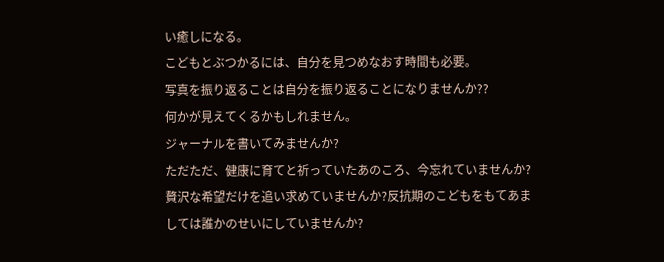い癒しになる。
こどもとぶつかるには、自分を見つめなおす時間も必要。
写真を振り返ることは自分を振り返ることになりませんか??
何かが見えてくるかもしれません。
ジャーナルを書いてみませんか?
ただただ、健康に育てと祈っていたあのころ、今忘れていませんか?
贅沢な希望だけを追い求めていませんか?反抗期のこどもをもてあましては誰かのせいにしていませんか?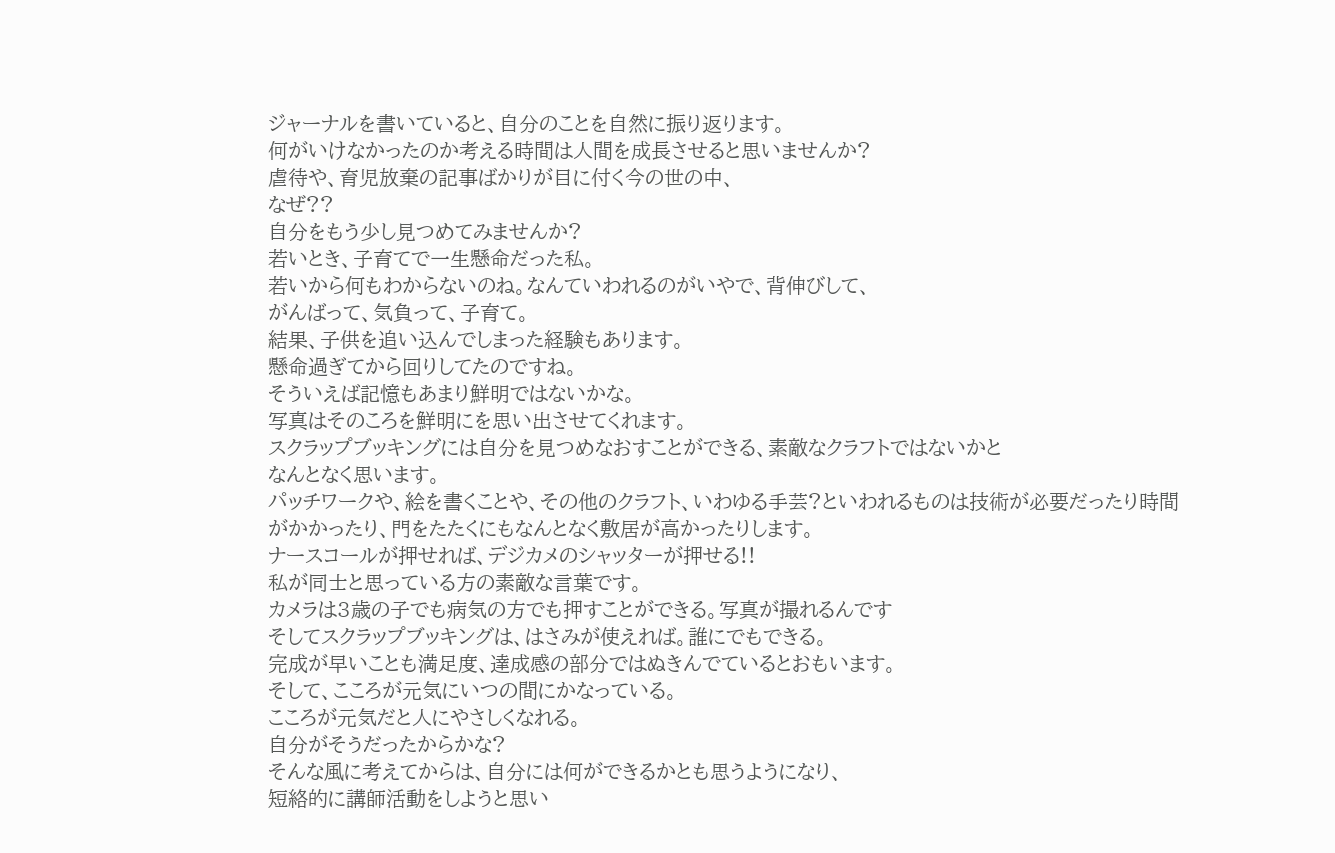ジャーナルを書いていると、自分のことを自然に振り返ります。
何がいけなかったのか考える時間は人間を成長させると思いませんか?
虐待や、育児放棄の記事ばかりが目に付く今の世の中、
なぜ??
自分をもう少し見つめてみませんか?
若いとき、子育てで一生懸命だった私。
若いから何もわからないのね。なんていわれるのがいやで、背伸びして、
がんばって、気負って、子育て。
結果、子供を追い込んでしまった経験もあります。
懸命過ぎてから回りしてたのですね。
そういえば記憶もあまり鮮明ではないかな。
写真はそのころを鮮明にを思い出させてくれます。
スクラップブッキングには自分を見つめなおすことができる、素敵なクラフトではないかと
なんとなく思います。
パッチワークや、絵を書くことや、その他のクラフト、いわゆる手芸?といわれるものは技術が必要だったり時間がかかったり、門をたたくにもなんとなく敷居が高かったりします。
ナースコールが押せれば、デジカメのシャッターが押せる!!
私が同士と思っている方の素敵な言葉です。
カメラは3歳の子でも病気の方でも押すことができる。写真が撮れるんです
そしてスクラップブッキングは、はさみが使えれば。誰にでもできる。
完成が早いことも満足度、達成感の部分ではぬきんでているとおもいます。
そして、こころが元気にいつの間にかなっている。
こころが元気だと人にやさしくなれる。
自分がそうだったからかな?
そんな風に考えてからは、自分には何ができるかとも思うようになり、
短絡的に講師活動をしようと思い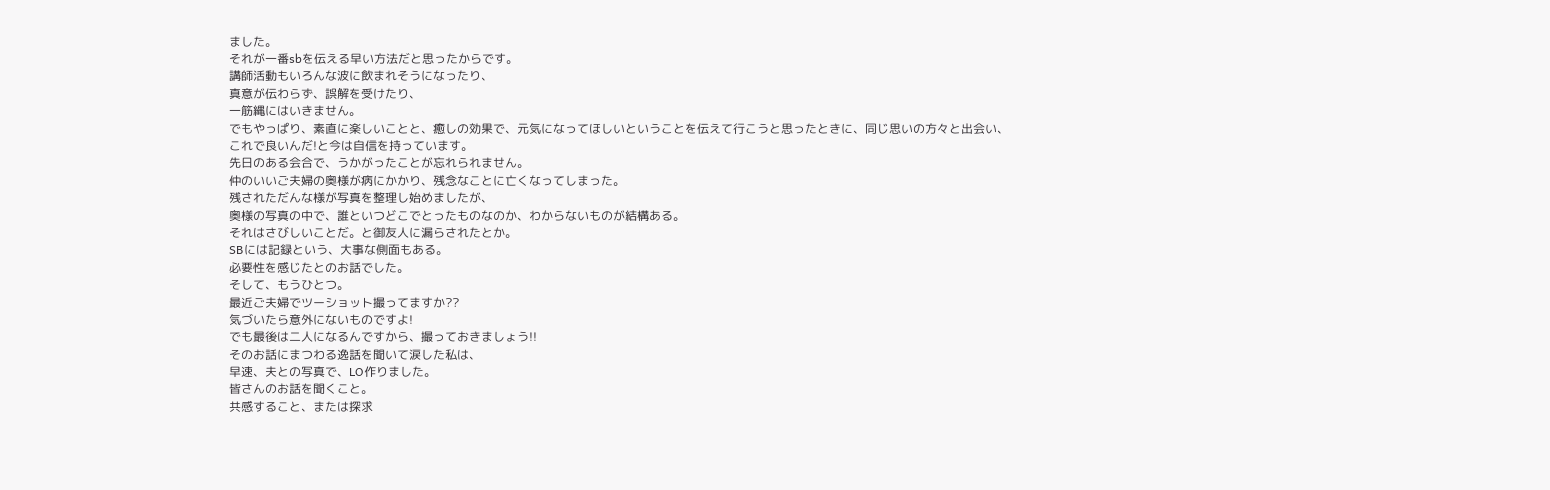ました。
それが一番sbを伝える早い方法だと思ったからです。
講師活動もいろんな波に飲まれそうになったり、
真意が伝わらず、誤解を受けたり、
一筋縄にはいきません。
でもやっぱり、素直に楽しいことと、癒しの効果で、元気になってほしいということを伝えて行こうと思ったときに、同じ思いの方々と出会い、
これで良いんだ!と今は自信を持っています。
先日のある会合で、うかがったことが忘れられません。
仲のいいご夫婦の奥様が病にかかり、残念なことに亡くなってしまった。
残されただんな様が写真を整理し始めましたが、
奥様の写真の中で、誰といつどこでとったものなのか、わからないものが結構ある。
それはさびしいことだ。と御友人に漏らされたとか。
SBには記録という、大事な側面もある。
必要性を感じたとのお話でした。
そして、もうひとつ。
最近ご夫婦でツーショット撮ってますか??
気づいたら意外にないものですよ!
でも最後は二人になるんですから、撮っておきましょう!!
そのお話にまつわる逸話を聞いて涙した私は、
早速、夫との写真で、LO作りました。
皆さんのお話を聞くこと。
共感すること、または探求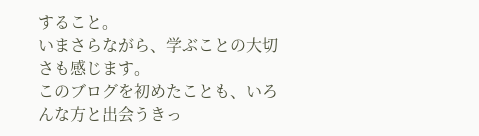すること。
いまさらながら、学ぶことの大切さも感じます。
このブログを初めたことも、いろんな方と出会うきっ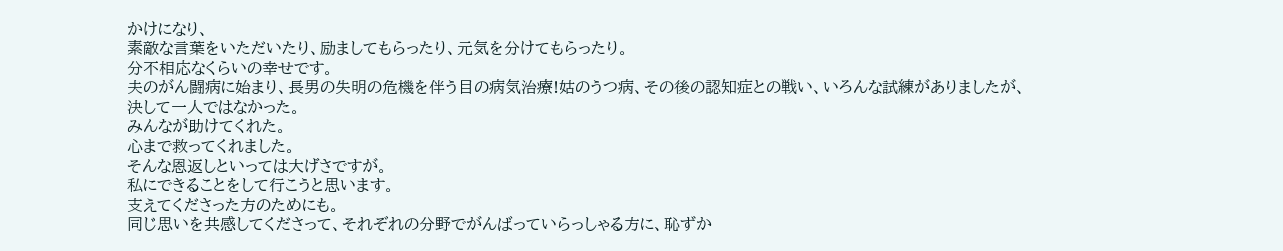かけになり、
素敵な言葉をいただいたり、励ましてもらったり、元気を分けてもらったり。
分不相応なくらいの幸せです。
夫のがん闘病に始まり、長男の失明の危機を伴う目の病気治療!姑のうつ病、その後の認知症との戦い、いろんな試練がありましたが、決して一人ではなかった。
みんなが助けてくれた。
心まで救ってくれました。
そんな恩返しといっては大げさですが。
私にできることをして行こうと思います。
支えてくださった方のためにも。
同じ思いを共感してくださって、それぞれの分野でがんばっていらっしゃる方に、恥ずか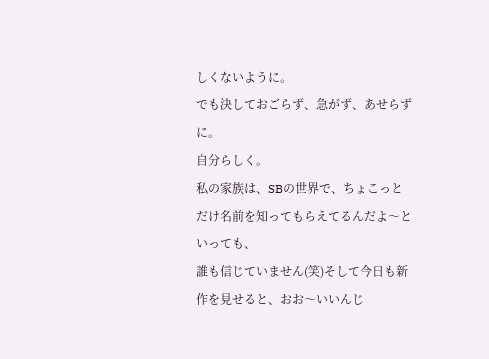しくないように。
でも決しておごらず、急がず、あせらずに。
自分らしく。
私の家族は、SBの世界で、ちょこっとだけ名前を知ってもらえてるんだよ〜といっても、
誰も信じていません(笑)そして今日も新作を見せると、おお〜いいんじ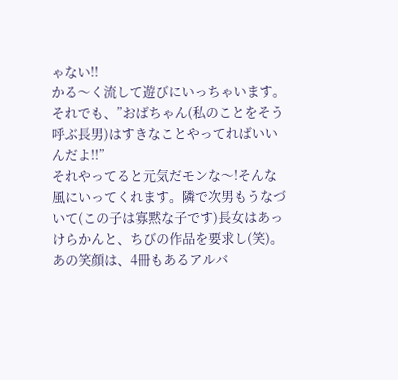ゃない!!
かる〜く流して遊びにいっちゃいます。
それでも、”おばちゃん(私のことをそう呼ぶ長男)はすきなことやってればいいんだよ!!”
それやってると元気だモンな〜!そんな風にいってくれます。隣で次男もうなづいて(この子は寡黙な子です)長女はあっけらかんと、ちびの作品を要求し(笑)。
あの笑顔は、4冊もあるアルバ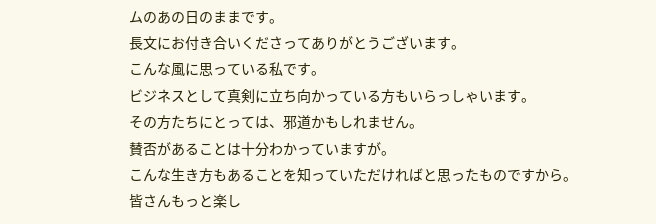ムのあの日のままです。
長文にお付き合いくださってありがとうございます。
こんな風に思っている私です。
ビジネスとして真剣に立ち向かっている方もいらっしゃいます。
その方たちにとっては、邪道かもしれません。
賛否があることは十分わかっていますが。
こんな生き方もあることを知っていただければと思ったものですから。
皆さんもっと楽し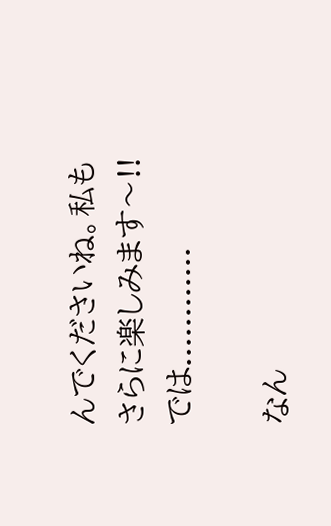んでくださいね。私もさらに楽しみます〜!!
では............

なん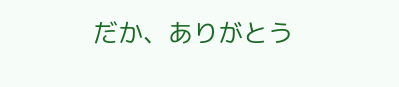だか、ありがとう